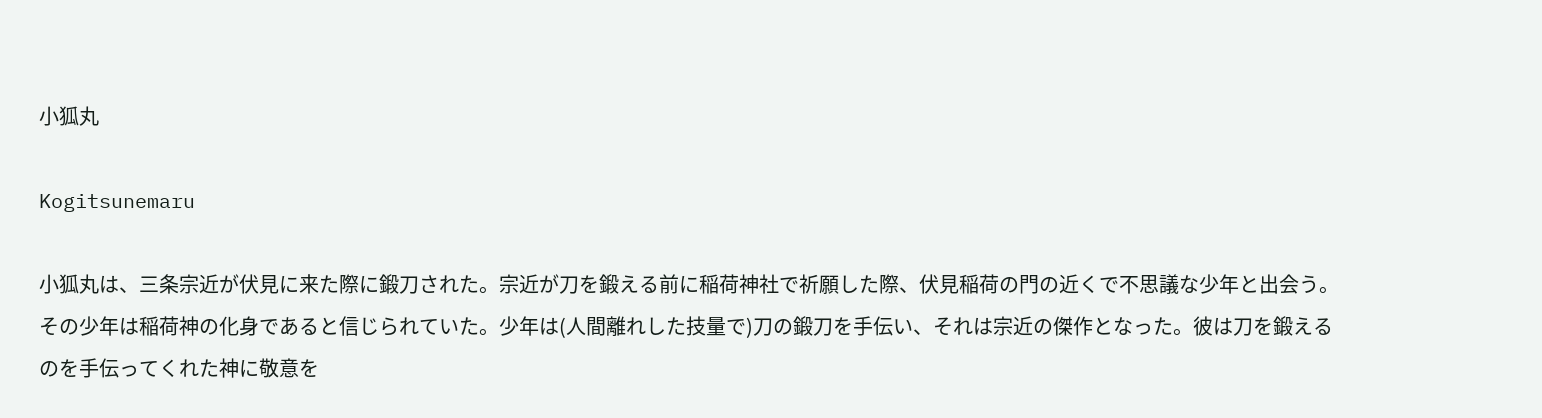小狐丸

Kogitsunemaru

小狐丸は、三条宗近が伏見に来た際に鍛刀された。宗近が刀を鍛える前に稲荷神社で祈願した際、伏見稲荷の門の近くで不思議な少年と出会う。その少年は稲荷神の化身であると信じられていた。少年は(人間離れした技量で)刀の鍛刀を手伝い、それは宗近の傑作となった。彼は刀を鍛えるのを手伝ってくれた神に敬意を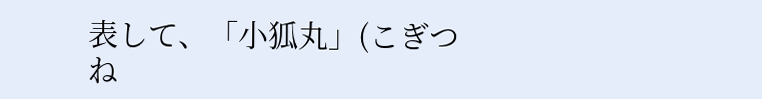表して、「小狐丸」(こぎつね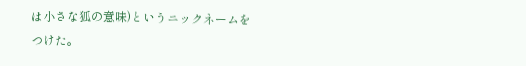は小さな狐の意味)というニックネームをつけた。